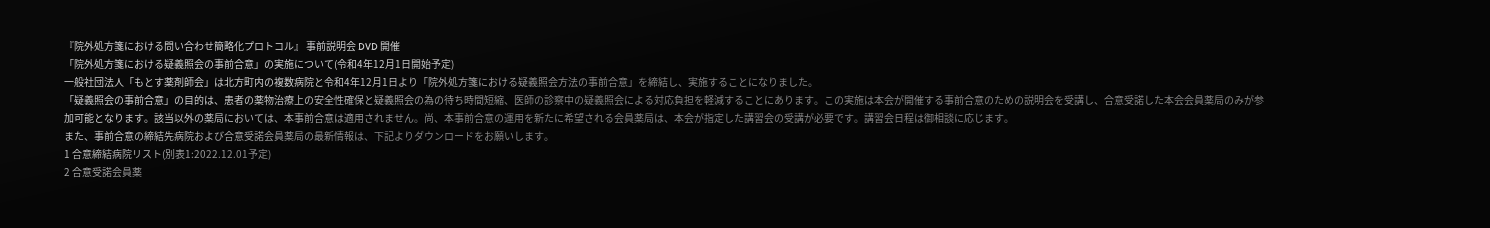『院外処方箋における問い合わせ簡略化プロトコル』 事前説明会 DVD 開催
「院外処方箋における疑義照会の事前合意」の実施について(令和4年12月1日開始予定)
一般社団法人「もとす薬剤師会」は北方町内の複数病院と令和4年12月1日より「院外処方箋における疑義照会方法の事前合意」を締結し、実施することになりました。
「疑義照会の事前合意」の目的は、患者の薬物治療上の安全性確保と疑義照会の為の待ち時間短縮、医師の診察中の疑義照会による対応負担を軽減することにあります。この実施は本会が開催する事前合意のための説明会を受講し、合意受諾した本会会員薬局のみが参加可能となります。該当以外の薬局においては、本事前合意は適用されません。尚、本事前合意の運用を新たに希望される会員薬局は、本会が指定した講習会の受講が必要です。講習会日程は御相談に応じます。
また、事前合意の締結先病院および合意受諾会員薬局の最新情報は、下記よりダウンロードをお願いします。
1 合意締結病院リスト(別表1:2022.12.01予定)
2 合意受諾会員薬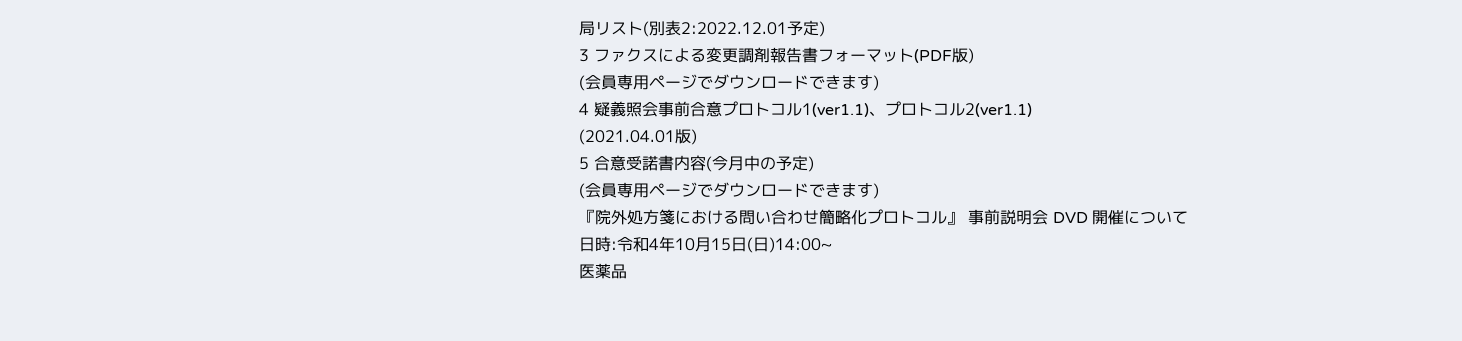局リスト(別表2:2022.12.01予定)
3 ファクスによる変更調剤報告書フォーマット(PDF版)
(会員専用ページでダウンロードできます)
4 疑義照会事前合意プロトコル1(ver1.1)、プロトコル2(ver1.1)
(2021.04.01版)
5 合意受諾書内容(今月中の予定)
(会員専用ページでダウンロードできます)
『院外処方箋における問い合わせ簡略化プロトコル』 事前説明会 DVD 開催について
日時:令和4年10月15日(日)14:00~
医薬品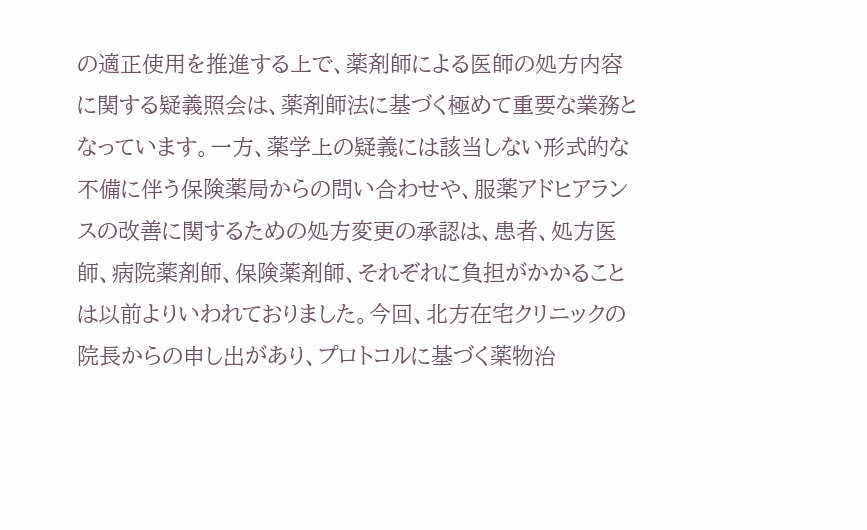の適正使用を推進する上で、薬剤師による医師の処方内容に関する疑義照会は、薬剤師法に基づく極めて重要な業務となっています。一方、薬学上の疑義には該当しない形式的な不備に伴う保険薬局からの問い合わせや、服薬アドヒアランスの改善に関するための処方変更の承認は、患者、処方医師、病院薬剤師、保険薬剤師、それぞれに負担がかかることは以前よりいわれておりました。今回、北方在宅クリニックの院長からの申し出があり、プロトコルに基づく薬物治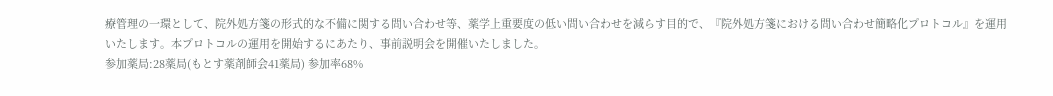療管理の一環として、院外処方箋の形式的な不備に関する問い合わせ等、薬学上重要度の低い問い合わせを減らす目的で、『院外処方箋における問い合わせ簡略化プロトコル』を運用いたします。本プロトコルの運用を開始するにあたり、事前説明会を開催いたしました。
参加薬局:28薬局(もとす薬剤師会41薬局) 参加率68%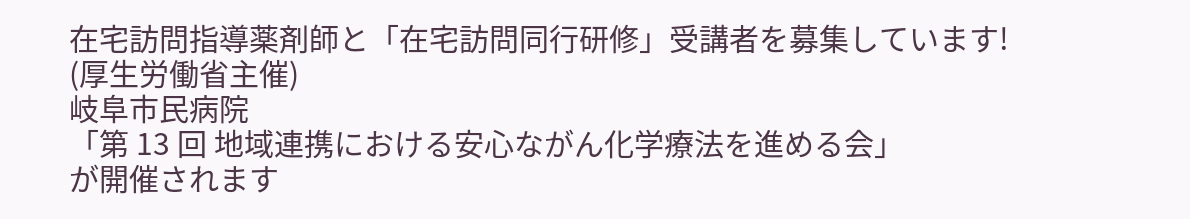在宅訪問指導薬剤師と「在宅訪問同行研修」受講者を募集しています!
(厚生労働省主催)
岐阜市民病院
「第 13 回 地域連携における安心ながん化学療法を進める会」
が開催されます